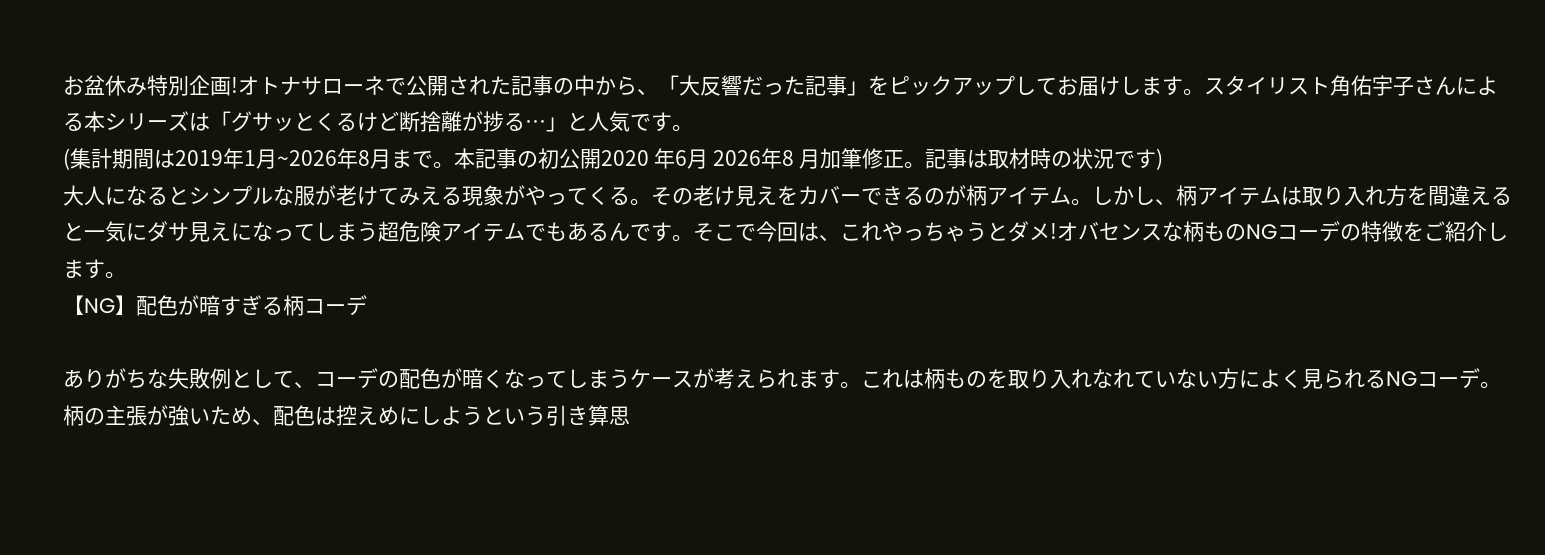お盆休み特別企画!オトナサローネで公開された記事の中から、「大反響だった記事」をピックアップしてお届けします。スタイリスト角佑宇子さんによる本シリーズは「グサッとくるけど断捨離が捗る…」と人気です。
(集計期間は2019年1月~2026年8月まで。本記事の初公開2020 年6月 2026年8 月加筆修正。記事は取材時の状況です)
大人になるとシンプルな服が老けてみえる現象がやってくる。その老け見えをカバーできるのが柄アイテム。しかし、柄アイテムは取り入れ方を間違えると一気にダサ見えになってしまう超危険アイテムでもあるんです。そこで今回は、これやっちゃうとダメ!オバセンスな柄ものNGコーデの特徴をご紹介します。
【NG】配色が暗すぎる柄コーデ

ありがちな失敗例として、コーデの配色が暗くなってしまうケースが考えられます。これは柄ものを取り入れなれていない方によく見られるNGコーデ。柄の主張が強いため、配色は控えめにしようという引き算思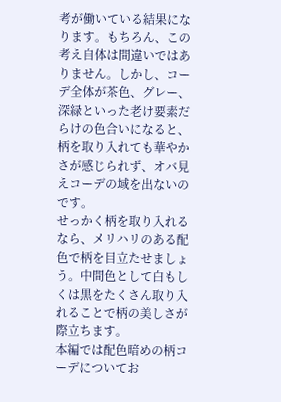考が働いている結果になります。もちろん、この考え自体は間違いではありません。しかし、コーデ全体が茶色、グレー、深緑といった老け要素だらけの色合いになると、柄を取り入れても華やかさが感じられず、オバ見えコーデの域を出ないのです。
せっかく柄を取り入れるなら、メリハリのある配色で柄を目立たせましょう。中間色として白もしくは黒をたくさん取り入れることで柄の美しさが際立ちます。
本編では配色暗めの柄コーデについてお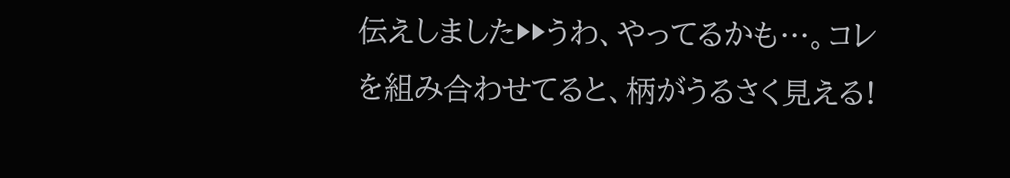伝えしました▶▶うわ、やってるかも…。コレを組み合わせてると、柄がうるさく見える!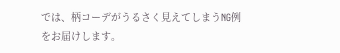では、柄コーデがうるさく見えてしまうNG例をお届けします。